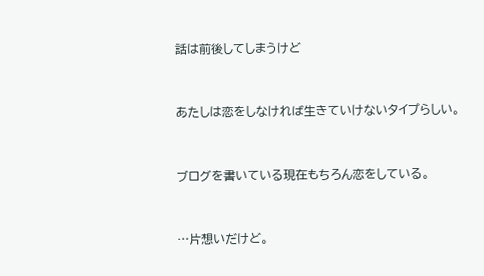話は前後してしまうけど


あたしは恋をしなければ生きていけないタイプらしい。


ブログを書いている現在もちろん恋をしている。


…片想いだけど。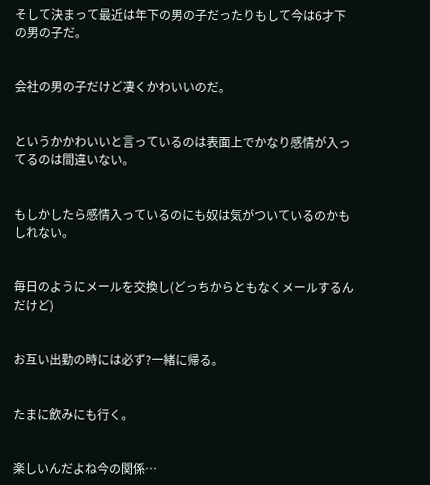そして決まって最近は年下の男の子だったりもして今は6才下の男の子だ。


会社の男の子だけど凄くかわいいのだ。


というかかわいいと言っているのは表面上でかなり感情が入ってるのは間違いない。


もしかしたら感情入っているのにも奴は気がついているのかもしれない。


毎日のようにメールを交換し(どっちからともなくメールするんだけど)


お互い出勤の時には必ず?一緒に帰る。


たまに飲みにも行く。


楽しいんだよね今の関係…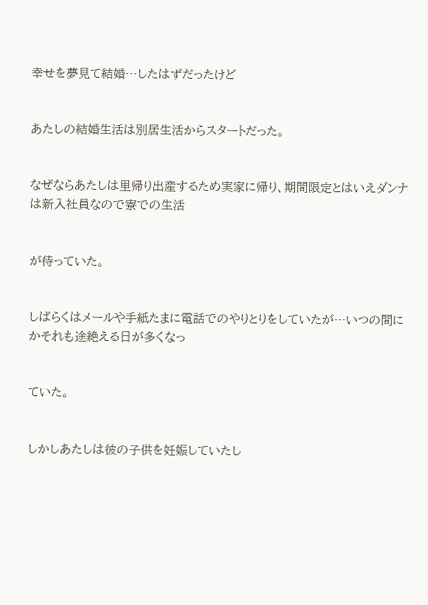幸せを夢見て結婚…したはずだったけど


あたしの結婚生活は別居生活からスタートだった。


なぜならあたしは里帰り出産するため実家に帰り、期間限定とはいえダンナは新入社員なので寮での生活


が待っていた。


しばらくはメールや手紙たまに電話でのやりとりをしていたが…いつの間にかそれも途絶える日が多くなっ


ていた。


しかしあたしは彼の子供を妊娠していたし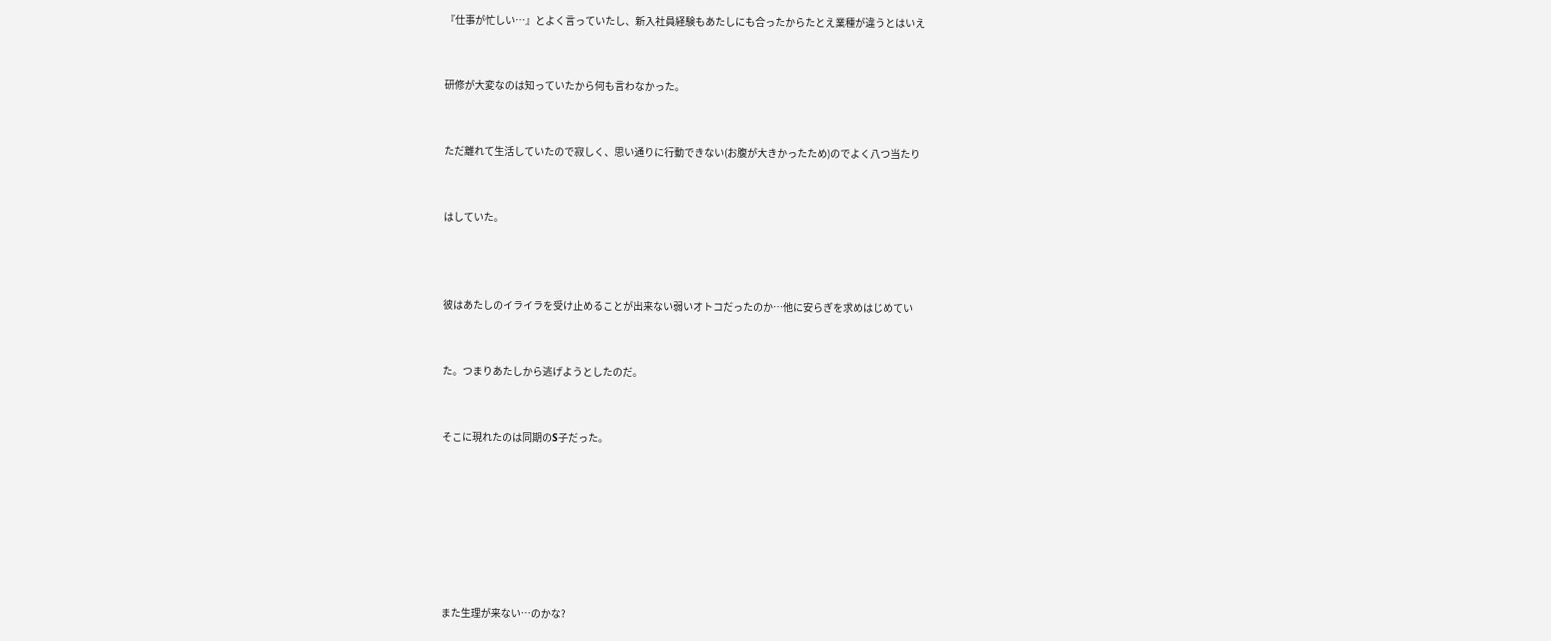『仕事が忙しい…』とよく言っていたし、新入社員経験もあたしにも合ったからたとえ業種が違うとはいえ


研修が大変なのは知っていたから何も言わなかった。


ただ離れて生活していたので寂しく、思い通りに行動できない(お腹が大きかったため)のでよく八つ当たり


はしていた。



彼はあたしのイライラを受け止めることが出来ない弱いオトコだったのか…他に安らぎを求めはじめてい


た。つまりあたしから逃げようとしたのだ。


そこに現れたのは同期のS子だった。







また生理が来ない…のかな?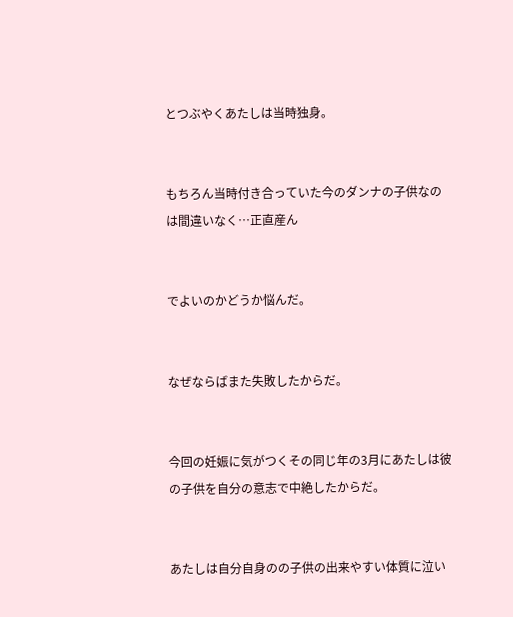とつぶやくあたしは当時独身。


もちろん当時付き合っていた今のダンナの子供なのは間違いなく…正直産ん


でよいのかどうか悩んだ。


なぜならばまた失敗したからだ。


今回の妊娠に気がつくその同じ年の3月にあたしは彼の子供を自分の意志で中絶したからだ。


あたしは自分自身のの子供の出来やすい体質に泣い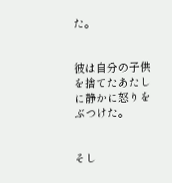た。


彼は自分の子供を捨てたあたしに静かに怒りをぶつけた。


そし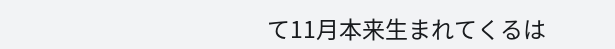て11月本来生まれてくるは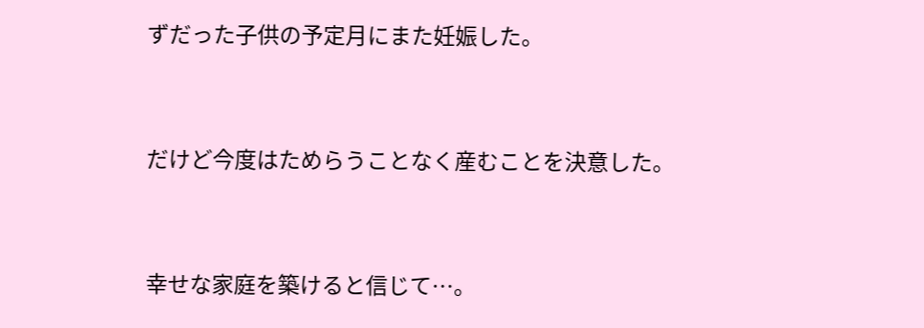ずだった子供の予定月にまた妊娠した。


だけど今度はためらうことなく産むことを決意した。


幸せな家庭を築けると信じて…。